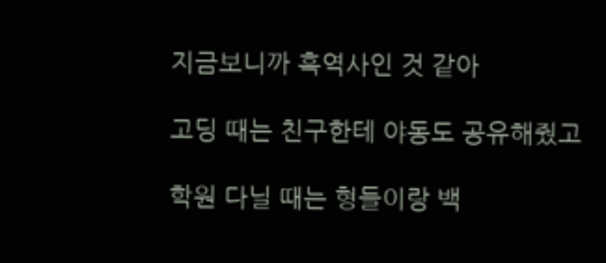지금보니까 흑역사인 것 같아

고딩 때는 친구한테 야동도 공유해줬고

학원 다닐 때는 형들이랑 백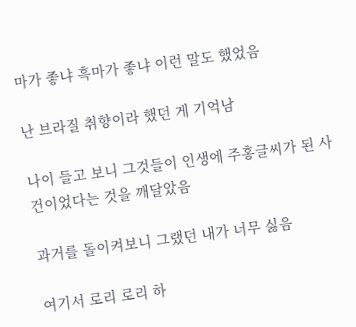마가 좋냐 흑마가 좋냐 이런 말도 했었음

난 브라질 취향이라 했던 게 기억남

나이 들고 보니 그것들이 인생에 주홍글씨가 된 사건이었다는 것을 깨달았음

과거를 돌이켜보니 그랬던 내가 너무 싫음

여기서 로리 로리 하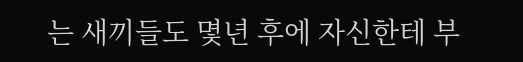는 새끼들도 몇년 후에 자신한테 부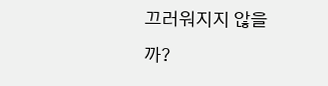끄러워지지 않을까?